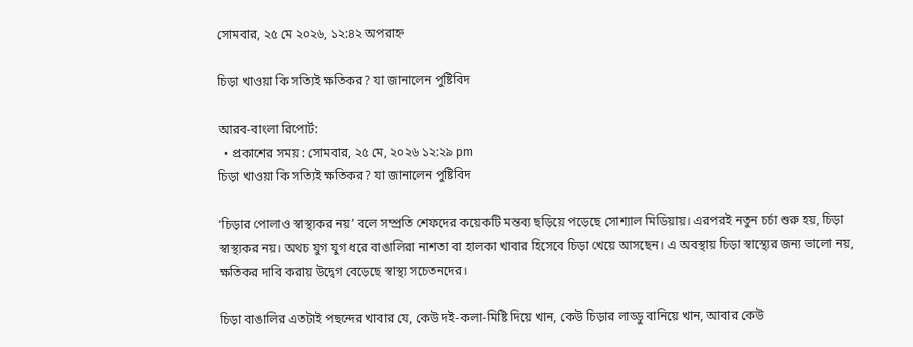সোমবার, ২৫ মে ২০২৬, ১২:৪২ অপরাহ্ন

চিড়া খাওয়া কি সত্যিই ক্ষতিকর? যা জানালেন পুষ্টিবিদ

আরব-বাংলা রিপোর্ট:
  • প্রকাশের সময় : সোমবার, ২৫ মে, ২০২৬ ১২:২৯ pm
চিড়া খাওয়া কি সত্যিই ক্ষতিকর? যা জানালেন পুষ্টিবিদ

‘চিড়ার পোলাও স্বাস্থ্যকর নয়’ বলে সম্প্রতি শেফদের কয়েকটি মন্তব্য ছড়িয়ে পড়েছে সোশ্যাল মিডিয়ায়। এরপরই নতুন চর্চা শুরু হয়, চিড়া স্বাস্থ্যকর নয়। অথচ যুগ যুগ ধরে বাঙালিরা নাশতা বা হালকা খাবার হিসেবে চিড়া খেয়ে আসছেন। এ অবস্থায় চিড়া স্বাস্থ্যের জন্য ভালো নয়, ক্ষতিকর দাবি করায় উদ্বেগ বেড়েছে স্বাস্থ্য সচেতনদের।

চিড়া বাঙালির এতটাই পছন্দের খাবার যে, কেউ দই-কলা-মিষ্টি দিয়ে খান, কেউ চিড়ার লাড্ডু বানিয়ে খান, আবার কেউ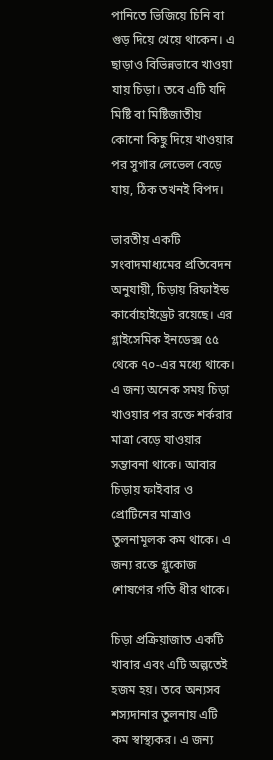পানিতে ভিজিয়ে চিনি বা গুড় দিয়ে খেয়ে থাকেন। এ ছাড়াও বিভিন্নভাবে খাওয়া যায় চিড়া। তবে এটি যদি মিষ্টি বা মিষ্টিজাতীয় কোনো কিছু দিয়ে খাওয়ার পর সুগার লেভেল বেড়ে যায়, ঠিক তখনই বিপদ।

ভারতীয় একটি সংবাদমাধ্যমের প্রতিবেদন অনুযায়ী, চিড়ায় রিফাইন্ড কার্বোহাইড্রেট রয়েছে। এর গ্লাইসেমিক ইনডেক্স ৫৫ থেকে ৭০-এর মধ্যে থাকে। এ জন্য অনেক সময় চিড়া খাওয়ার পর রক্তে শর্করার মাত্রা বেড়ে যাওয়ার সম্ভাবনা থাকে। আবার চিড়ায় ফাইবার ও প্রোটিনের মাত্রাও তুলনামূলক কম থাকে। এ জন্য রক্তে গ্লুকোজ শোষণের গতি ধীর থাকে।

চিড়া প্রক্রিয়াজাত একটি খাবার এবং এটি অল্পতেই হজম হয়। তবে অন্যসব শস্যদানার তুলনায় এটি কম স্বাস্থ্যকর। এ জন্য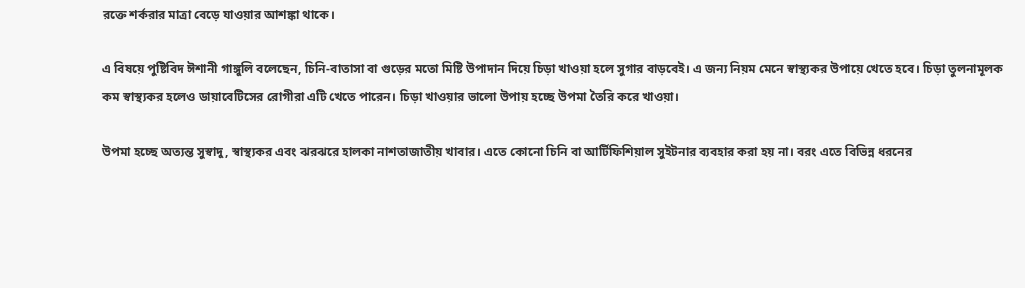রক্তে শর্করার মাত্রা বেড়ে যাওয়ার আশঙ্কা থাকে।

এ বিষয়ে পুষ্টিবিদ ঈশানী গাঙ্গুলি বলেছেন, চিনি-বাতাসা বা গুড়ের মতো মিষ্টি উপাদান দিয়ে চিড়া খাওয়া হলে সুগার বাড়বেই। এ জন্য নিয়ম মেনে স্বাস্থ্যকর উপায়ে খেতে হবে। চিড়া তুলনামূলক কম স্বাস্থ্যকর হলেও ডায়াবেটিসের রোগীরা এটি খেতে পারেন। চিড়া খাওয়ার ভালো উপায় হচ্ছে উপমা তৈরি করে খাওয়া।

উপমা হচ্ছে অত্যন্ত সুস্বাদু, স্বাস্থ্যকর এবং ঝরঝরে হালকা নাশতাজাতীয় খাবার। এতে কোনো চিনি বা আর্টিফিশিয়াল সুইটনার ব্যবহার করা হয় না। বরং এতে বিভিন্ন ধরনের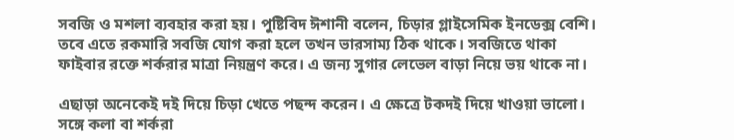সবজি ও মশলা ব্যবহার করা হয়। পুষ্টিবিদ ঈশানী বলেন, চিড়ার গ্লাইসেমিক ইনডেক্স বেশি। তবে এতে রকমারি সবজি যোগ করা হলে তখন ভারসাম্য ঠিক থাকে। সবজিতে থাকা ফাইবার রক্তে শর্করার মাত্রা নিয়ন্ত্রণ করে। এ জন্য সুগার লেভেল বাড়া নিয়ে ভয় থাকে না।

এছাড়া অনেকেই দই দিয়ে চিড়া খেতে পছন্দ করেন। এ ক্ষেত্রে টকদই দিয়ে খাওয়া ভালো। সঙ্গে কলা বা শর্করা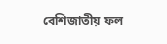বেশিজাতীয় ফল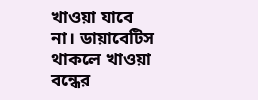খাওয়া যাবে না। ডায়াবেটিস থাকলে খাওয়া বন্ধের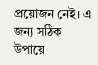প্রয়োজন নেই। এ জন্য সঠিক উপায়ে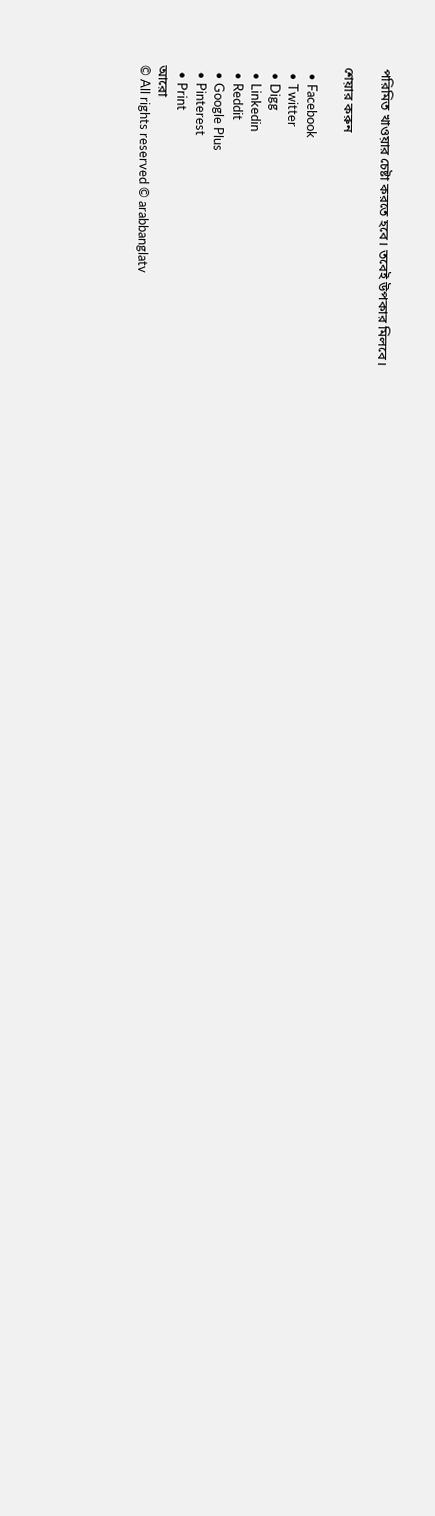পরিমিত খাওয়ার চেষ্টা করতে হবে। তবেই উপকার মিলবে।

শেয়ার করুন

  • Facebook
  • Twitter
  • Digg
  • Linkedin
  • Reddit
  • Google Plus
  • Pinterest
  • Print
আরো
© All rights reserved © arabbanglatv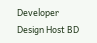Developer Design Host BD